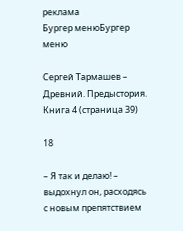реклама
Бургер менюБургер меню

Сергей Тармашев – Древний. Предыстория. Книга 4 (страница 39)

18

– Я так и делаю! – выдохнул он, расходясь с новым препятствием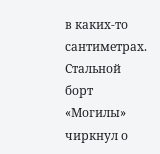в каких-то сантиметрах. Стальной борт «Могилы» чиркнул о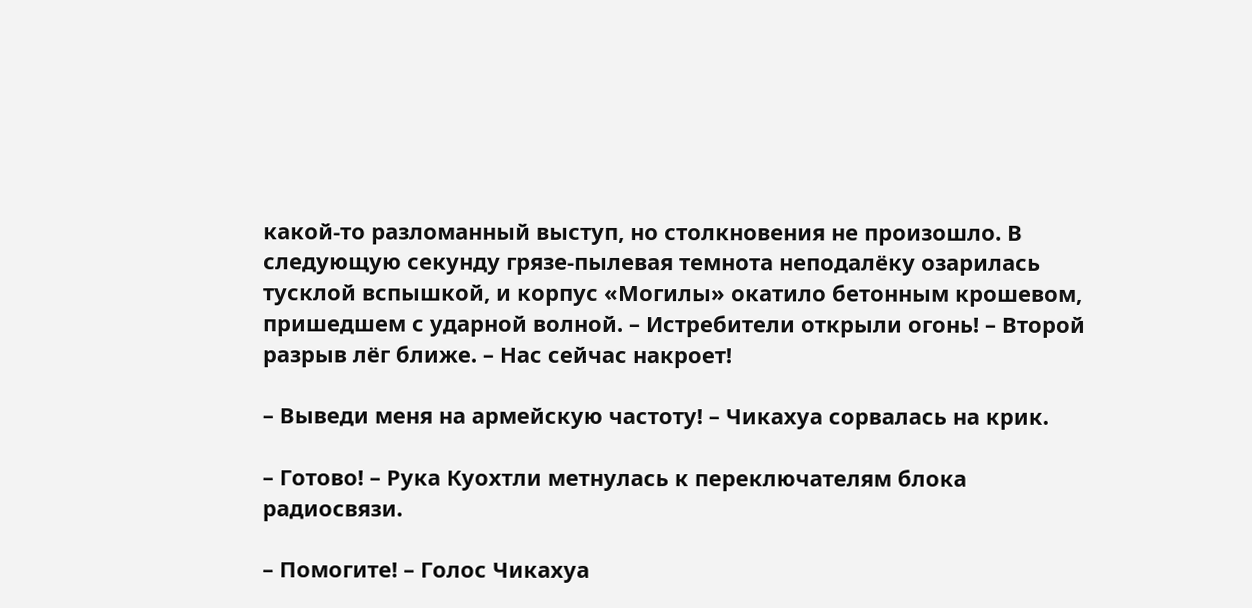какой-то разломанный выступ, но столкновения не произошло. В следующую секунду грязе-пылевая темнота неподалёку озарилась тусклой вспышкой, и корпус «Могилы» окатило бетонным крошевом, пришедшем с ударной волной. – Истребители открыли огонь! – Второй разрыв лёг ближе. – Нас сейчас накроет!

– Выведи меня на армейскую частоту! – Чикахуа сорвалась на крик.

– Готово! – Рука Куохтли метнулась к переключателям блока радиосвязи.

– Помогите! – Голос Чикахуа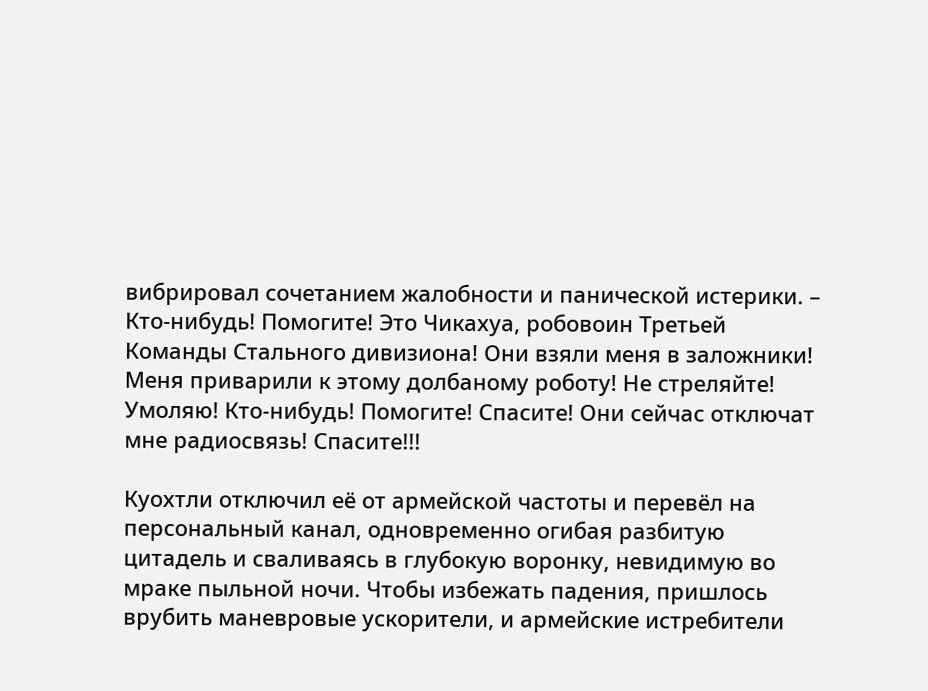вибрировал сочетанием жалобности и панической истерики. – Кто-нибудь! Помогите! Это Чикахуа, робовоин Третьей Команды Стального дивизиона! Они взяли меня в заложники! Меня приварили к этому долбаному роботу! Не стреляйте! Умоляю! Кто-нибудь! Помогите! Спасите! Они сейчас отключат мне радиосвязь! Спасите!!!

Куохтли отключил её от армейской частоты и перевёл на персональный канал, одновременно огибая разбитую цитадель и сваливаясь в глубокую воронку, невидимую во мраке пыльной ночи. Чтобы избежать падения, пришлось врубить маневровые ускорители, и армейские истребители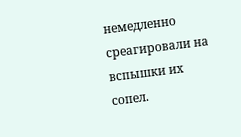немедленно среагировали на вспышки их сопел.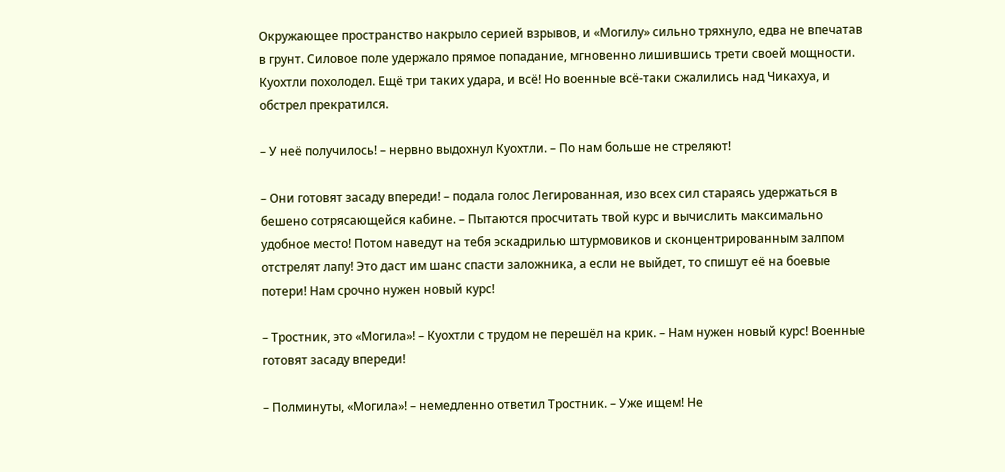Окружающее пространство накрыло серией взрывов, и «Могилу» сильно тряхнуло, едва не впечатав в грунт. Силовое поле удержало прямое попадание, мгновенно лишившись трети своей мощности. Куохтли похолодел. Ещё три таких удара, и всё! Но военные всё-таки сжалились над Чикахуа, и обстрел прекратился.

– У неё получилось! – нервно выдохнул Куохтли. – По нам больше не стреляют!

– Они готовят засаду впереди! – подала голос Легированная, изо всех сил стараясь удержаться в бешено сотрясающейся кабине. – Пытаются просчитать твой курс и вычислить максимально удобное место! Потом наведут на тебя эскадрилью штурмовиков и сконцентрированным залпом отстрелят лапу! Это даст им шанс спасти заложника, а если не выйдет, то спишут её на боевые потери! Нам срочно нужен новый курс!

– Тростник, это «Могила»! – Куохтли с трудом не перешёл на крик. – Нам нужен новый курс! Военные готовят засаду впереди!

– Полминуты, «Могила»! – немедленно ответил Тростник. – Уже ищем! Не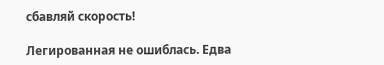сбавляй скорость!

Легированная не ошиблась. Едва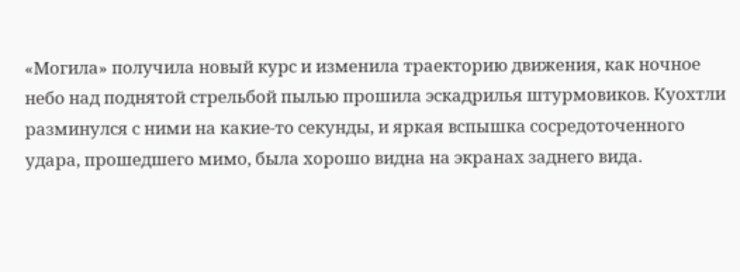«Могила» получила новый курс и изменила траекторию движения, как ночное небо над поднятой стрельбой пылью прошила эскадрилья штурмовиков. Куохтли разминулся с ними на какие-то секунды, и яркая вспышка сосредоточенного удара, прошедшего мимо, была хорошо видна на экранах заднего вида.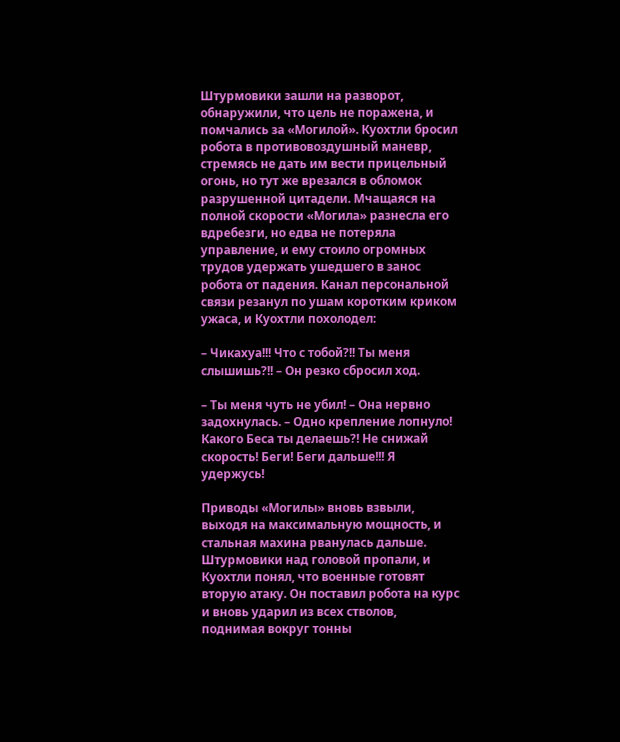Штурмовики зашли на разворот, обнаружили, что цель не поражена, и помчались за «Могилой». Куохтли бросил робота в противовоздушный маневр, стремясь не дать им вести прицельный огонь, но тут же врезался в обломок разрушенной цитадели. Мчащаяся на полной скорости «Могила» разнесла его вдребезги, но едва не потеряла управление, и ему стоило огромных трудов удержать ушедшего в занос робота от падения. Канал персональной связи резанул по ушам коротким криком ужаса, и Куохтли похолодел:

– Чикахуа!!! Что с тобой?!! Ты меня слышишь?!! – Он резко сбросил ход.

– Ты меня чуть не убил! – Она нервно задохнулась. – Одно крепление лопнуло! Какого Беса ты делаешь?! Не снижай скорость! Беги! Беги дальше!!! Я удержусь!

Приводы «Могилы» вновь взвыли, выходя на максимальную мощность, и стальная махина рванулась дальше. Штурмовики над головой пропали, и Куохтли понял, что военные готовят вторую атаку. Он поставил робота на курс и вновь ударил из всех стволов, поднимая вокруг тонны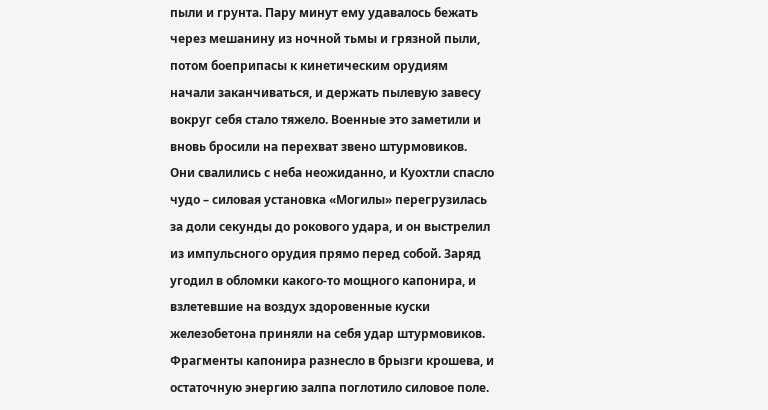пыли и грунта. Пару минут ему удавалось бежать через мешанину из ночной тьмы и грязной пыли, потом боеприпасы к кинетическим орудиям начали заканчиваться, и держать пылевую завесу вокруг себя стало тяжело. Военные это заметили и вновь бросили на перехват звено штурмовиков. Они свалились с неба неожиданно, и Куохтли спасло чудо – силовая установка «Могилы» перегрузилась за доли секунды до рокового удара, и он выстрелил из импульсного орудия прямо перед собой. Заряд угодил в обломки какого-то мощного капонира, и взлетевшие на воздух здоровенные куски железобетона приняли на себя удар штурмовиков. Фрагменты капонира разнесло в брызги крошева, и остаточную энергию залпа поглотило силовое поле.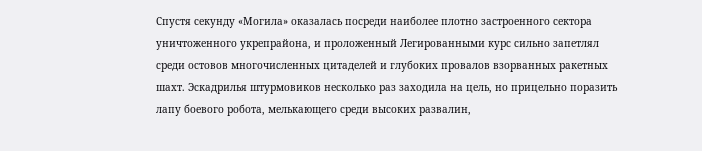Спустя секунду «Могила» оказалась посреди наиболее плотно застроенного сектора уничтоженного укрепрайона, и проложенный Легированными курс сильно запетлял среди остовов многочисленных цитаделей и глубоких провалов взорванных ракетных шахт. Эскадрилья штурмовиков несколько раз заходила на цель, но прицельно поразить лапу боевого робота, мелькающего среди высоких развалин,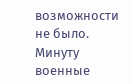возможности не было. Минуту военные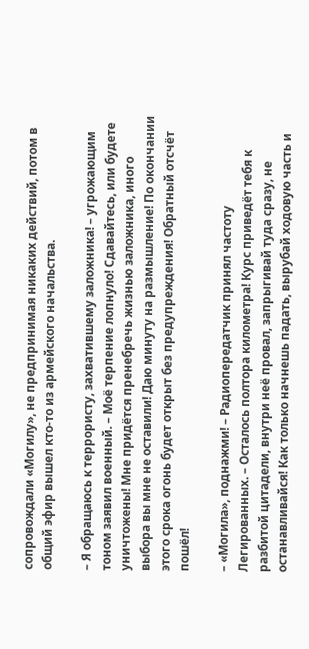сопровождали «Могилу», не предпринимая никаких действий, потом в общий эфир вышел кто-то из армейского начальства.

– Я обращаюсь к террористу, захватившему заложника! – угрожающим тоном заявил военный. – Моё терпение лопнуло! Сдавайтесь, или будете уничтожены! Мне придётся пренебречь жизнью заложника, иного выбора вы мне не оставили! Даю минуту на размышление! По окончании этого срока огонь будет открыт без предупреждения! Обратный отсчёт пошёл!

– «Могила», поднажми! – Радиопередатчик принял частоту Легированных. – Осталось полтора километра! Курс приведёт тебя к разбитой цитадели, внутри неё провал, запрыгивай туда сразу, не останавливайся! Как только начнешь падать, вырубай ходовую часть и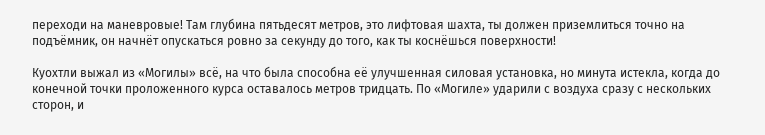переходи на маневровые! Там глубина пятьдесят метров, это лифтовая шахта, ты должен приземлиться точно на подъёмник, он начнёт опускаться ровно за секунду до того, как ты коснёшься поверхности!

Куохтли выжал из «Могилы» всё, на что была способна её улучшенная силовая установка, но минута истекла, когда до конечной точки проложенного курса оставалось метров тридцать. По «Могиле» ударили с воздуха сразу с нескольких сторон, и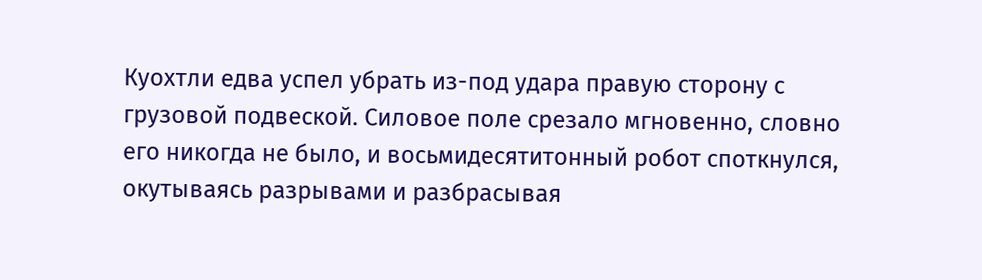Куохтли едва успел убрать из-под удара правую сторону с грузовой подвеской. Силовое поле срезало мгновенно, словно его никогда не было, и восьмидесятитонный робот споткнулся, окутываясь разрывами и разбрасывая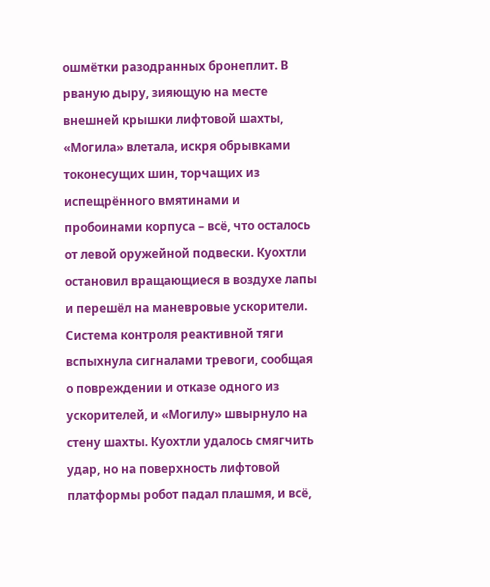ошмётки разодранных бронеплит. В рваную дыру, зияющую на месте внешней крышки лифтовой шахты, «Могила» влетала, искря обрывками токонесущих шин, торчащих из испещрённого вмятинами и пробоинами корпуса – всё, что осталось от левой оружейной подвески. Куохтли остановил вращающиеся в воздухе лапы и перешёл на маневровые ускорители. Система контроля реактивной тяги вспыхнула сигналами тревоги, сообщая о повреждении и отказе одного из ускорителей, и «Могилу» швырнуло на стену шахты. Куохтли удалось смягчить удар, но на поверхность лифтовой платформы робот падал плашмя, и всё,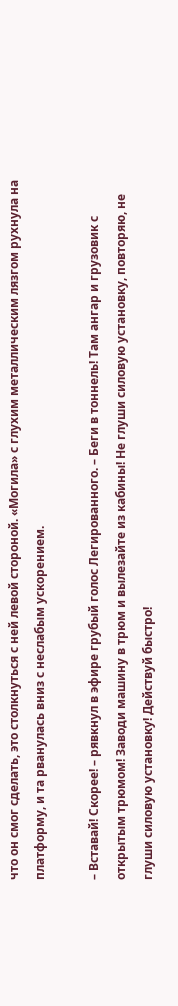что он смог сделать, это столкнуться с ней левой стороной. «Могила» с глухим металлическим лязгом рухнула на платформу, и та рванулась вниз с неслабым ускорением.

– Вставай! Скорее! – рявкнул в эфире грубый голос Легированного. – Беги в тоннель! Там ангар и грузовик с открытым трюмом! Заводи машину в трюм и вылезайте из кабины! Не глуши силовую установку, повторяю, не глуши силовую установку! Действуй быстро!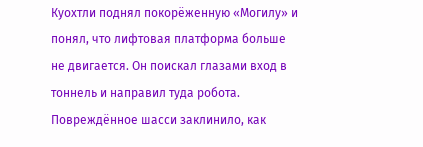Куохтли поднял покорёженную «Могилу» и понял, что лифтовая платформа больше не двигается. Он поискал глазами вход в тоннель и направил туда робота. Повреждённое шасси заклинило, как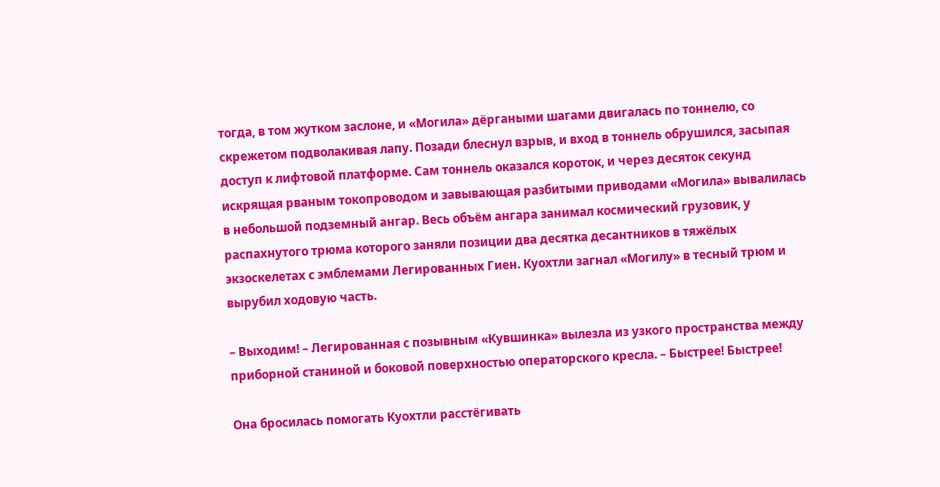тогда, в том жутком заслоне, и «Могила» дёргаными шагами двигалась по тоннелю, со скрежетом подволакивая лапу. Позади блеснул взрыв, и вход в тоннель обрушился, засыпая доступ к лифтовой платформе. Сам тоннель оказался короток, и через десяток секунд искрящая рваным токопроводом и завывающая разбитыми приводами «Могила» вывалилась в небольшой подземный ангар. Весь объём ангара занимал космический грузовик, у распахнутого трюма которого заняли позиции два десятка десантников в тяжёлых экзоскелетах с эмблемами Легированных Гиен. Куохтли загнал «Могилу» в тесный трюм и вырубил ходовую часть.

– Выходим! – Легированная с позывным «Кувшинка» вылезла из узкого пространства между приборной станиной и боковой поверхностью операторского кресла. – Быстрее! Быстрее!

Она бросилась помогать Куохтли расстёгивать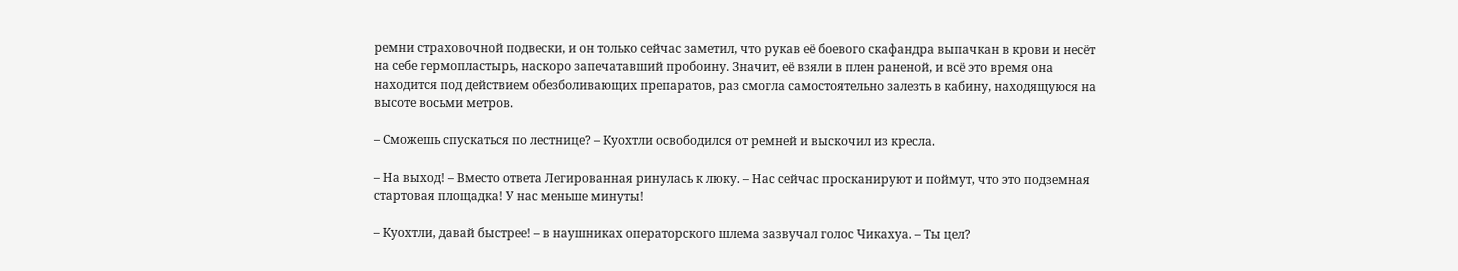ремни страховочной подвески, и он только сейчас заметил, что рукав её боевого скафандра выпачкан в крови и несёт на себе гермопластырь, наскоро запечатавший пробоину. Значит, её взяли в плен раненой, и всё это время она находится под действием обезболивающих препаратов, раз смогла самостоятельно залезть в кабину, находящуюся на высоте восьми метров.

– Сможешь спускаться по лестнице? – Куохтли освободился от ремней и выскочил из кресла.

– На выход! – Вместо ответа Легированная ринулась к люку. – Нас сейчас просканируют и поймут, что это подземная стартовая площадка! У нас меньше минуты!

– Куохтли, давай быстрее! – в наушниках операторского шлема зазвучал голос Чикахуа. – Ты цел?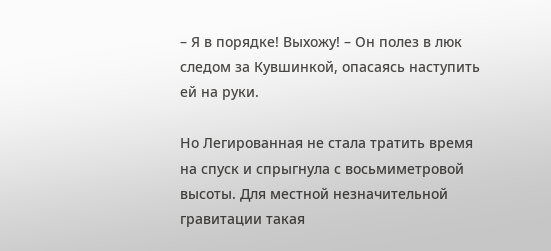– Я в порядке! Выхожу! – Он полез в люк следом за Кувшинкой, опасаясь наступить ей на руки.

Но Легированная не стала тратить время на спуск и спрыгнула с восьмиметровой высоты. Для местной незначительной гравитации такая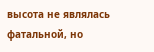высота не являлась фатальной, но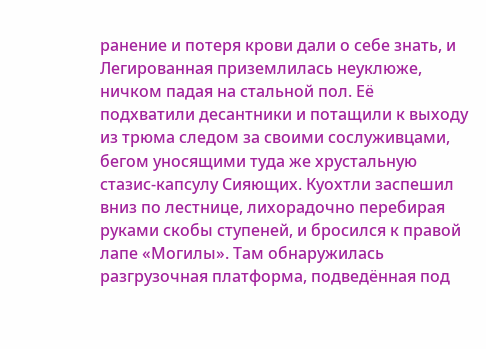ранение и потеря крови дали о себе знать, и Легированная приземлилась неуклюже, ничком падая на стальной пол. Её подхватили десантники и потащили к выходу из трюма следом за своими сослуживцами, бегом уносящими туда же хрустальную стазис-капсулу Сияющих. Куохтли заспешил вниз по лестнице, лихорадочно перебирая руками скобы ступеней, и бросился к правой лапе «Могилы». Там обнаружилась разгрузочная платформа, подведённая под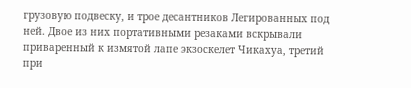грузовую подвеску, и трое десантников Легированных под ней. Двое из них портативными резаками вскрывали приваренный к измятой лапе экзоскелет Чикахуа, третий при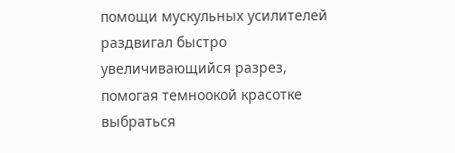помощи мускульных усилителей раздвигал быстро увеличивающийся разрез, помогая темноокой красотке выбраться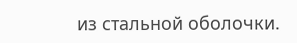из стальной оболочки.